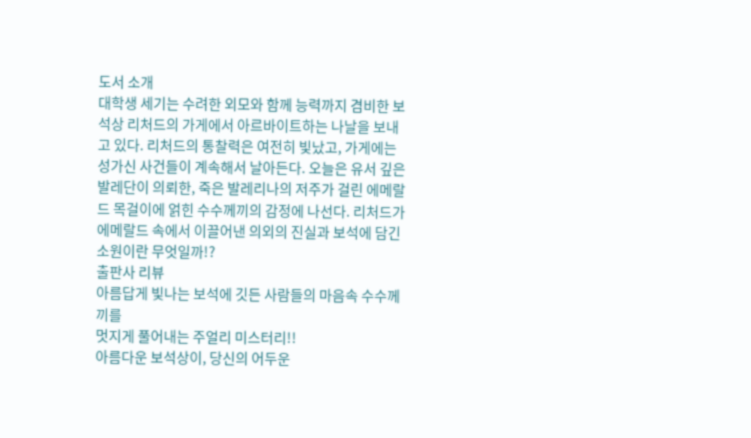도서 소개
대학생 세기는 수려한 외모와 함께 능력까지 겸비한 보석상 리처드의 가게에서 아르바이트하는 나날을 보내고 있다. 리처드의 통찰력은 여전히 빛났고, 가게에는 성가신 사건들이 계속해서 날아든다. 오늘은 유서 깊은 발레단이 의뢰한, 죽은 발레리나의 저주가 걸린 에메랄드 목걸이에 얽힌 수수께끼의 감정에 나선다. 리처드가 에메랄드 속에서 이끌어낸 의외의 진실과 보석에 담긴 소원이란 무엇일까!?
출판사 리뷰
아름답게 빛나는 보석에 깃든 사람들의 마음속 수수께끼를
멋지게 풀어내는 주얼리 미스터리!!
아름다운 보석상이, 당신의 어두운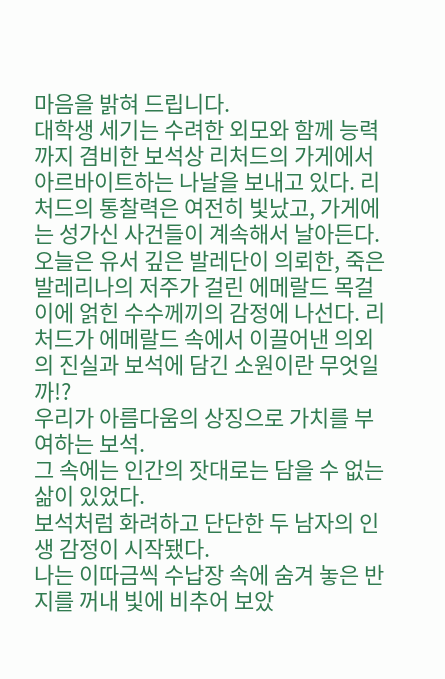마음을 밝혀 드립니다.
대학생 세기는 수려한 외모와 함께 능력까지 겸비한 보석상 리처드의 가게에서 아르바이트하는 나날을 보내고 있다. 리처드의 통찰력은 여전히 빛났고, 가게에는 성가신 사건들이 계속해서 날아든다.
오늘은 유서 깊은 발레단이 의뢰한, 죽은 발레리나의 저주가 걸린 에메랄드 목걸이에 얽힌 수수께끼의 감정에 나선다. 리처드가 에메랄드 속에서 이끌어낸 의외의 진실과 보석에 담긴 소원이란 무엇일까!?
우리가 아름다움의 상징으로 가치를 부여하는 보석.
그 속에는 인간의 잣대로는 담을 수 없는 삶이 있었다.
보석처럼 화려하고 단단한 두 남자의 인생 감정이 시작됐다.
나는 이따금씩 수납장 속에 숨겨 놓은 반지를 꺼내 빛에 비추어 보았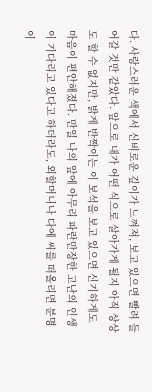다. 사랑스러운 색에서 신비로운 깊이가 느껴져, 보고 있으면 빨려 들어갈 것만 같았다. 앞으로 내가 어떤 식으로 살아가게 될지 아직 상상도 할 수 없지만, 밝게 반짝이는 이 보석을 보고 있으면 신기하게도 마음이 편안해졌다. 만일 나의 앞에 아무리 파란만장한 고난의 인생이 기다리고 있다고 하더라도, 외할머니나 다에 씨를 떠올리면 분명 이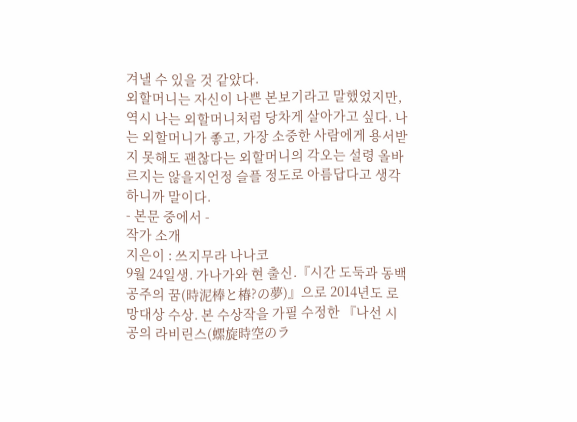겨낼 수 있을 것 같았다.
외할머니는 자신이 나쁜 본보기라고 말했었지만, 역시 나는 외할머니처럼 당차게 살아가고 싶다. 나는 외할머니가 좋고, 가장 소중한 사람에게 용서받지 못해도 괜찮다는 외할머니의 각오는 설령 올바르지는 않을지언정 슬플 정도로 아름답다고 생각하니까 말이다.
- 본문 중에서 -
작가 소개
지은이 : 쓰지무라 나나코
9월 24일생. 가나가와 현 출신.『시간 도둑과 동백 공주의 꿈(時泥棒と椿?の夢)』으로 2014년도 로망대상 수상. 본 수상작을 가필 수정한 『나선 시공의 라비린스(螺旋時空のラ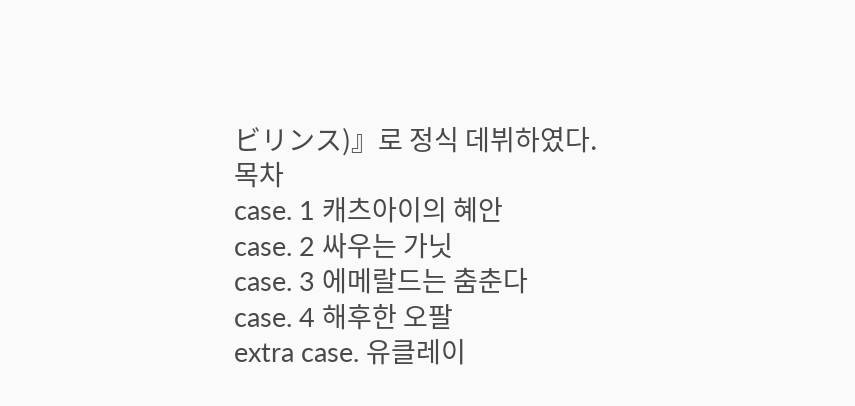ビリンス)』로 정식 데뷔하였다.
목차
case. 1 캐츠아이의 혜안
case. 2 싸우는 가닛
case. 3 에메랄드는 춤춘다
case. 4 해후한 오팔
extra case. 유클레이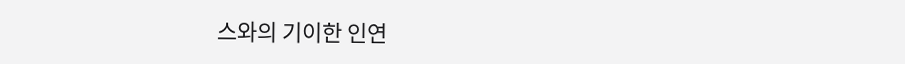스와의 기이한 인연